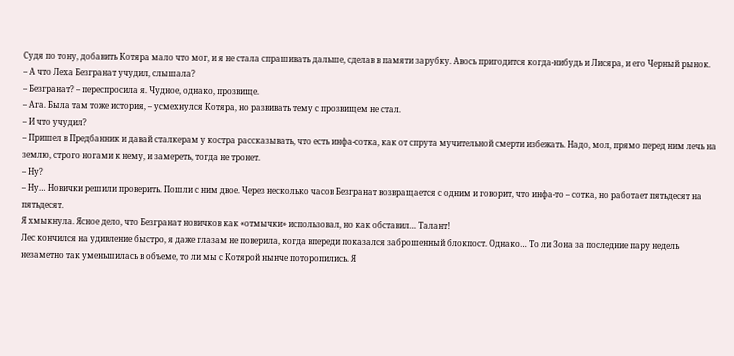Судя по тону, добавить Котяра мало что мог, и я не стала спрашивать дальше, сделав в памяти зарубку. Авось пригодится когда-нибудь и Лисяра, и его Черный рынок.
– А что Леха Безгранат учудил, слышала?
– Безгранат? – переспросила я. Чудное, однако, прозвище.
– Ага. Была там тоже история, – усмехнулся Котяра, но развивать тему с прозвищем не стал.
– И что учудил?
– Пришел в Предбанник и давай сталкерам у костра рассказывать, что есть инфа-сотка, как от спрута мучительной смерти избежать. Надо, мол, прямо перед ним лечь на землю, строго ногами к нему, и замереть, тогда не тронет.
– Ну?
– Ну… Новички решили проверить. Пошли с ним двое. Через несколько часов Безгранат возвращается с одним и говорит, что инфа-то – сотка, но работает пятьдесят на пятьдесят.
Я хмыкнула. Ясное дело, что Безгранат новичков как «отмычки» использовал, но как обставил… Талант!
Лес кончился на удивление быстро, я даже глазам не поверила, когда впереди показался заброшенный блокпост. Однако… То ли Зона за последние пару недель незаметно так уменьшилась в объеме, то ли мы с Котярой нынче поторопились. Я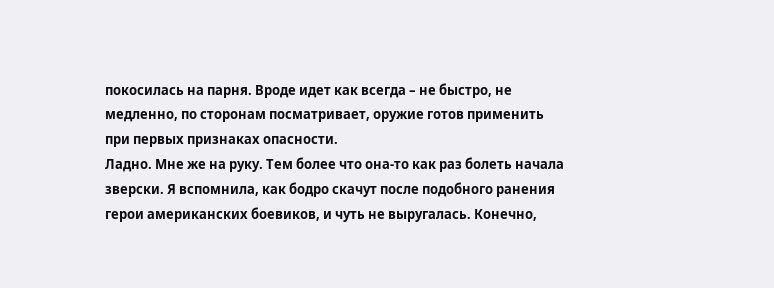покосилась на парня. Вроде идет как всегда – не быстро, не медленно, по сторонам посматривает, оружие готов применить при первых признаках опасности.
Ладно. Мне же на руку. Тем более что она-то как раз болеть начала зверски. Я вспомнила, как бодро скачут после подобного ранения герои американских боевиков, и чуть не выругалась. Конечно,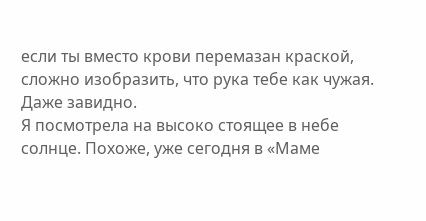если ты вместо крови перемазан краской, сложно изобразить, что рука тебе как чужая. Даже завидно.
Я посмотрела на высоко стоящее в небе солнце. Похоже, уже сегодня в «Маме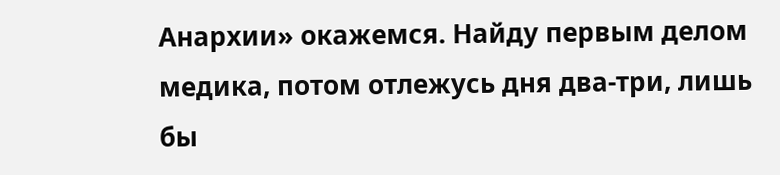Анархии» окажемся. Найду первым делом медика, потом отлежусь дня два-три, лишь бы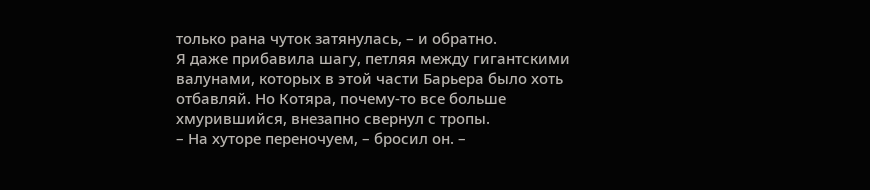только рана чуток затянулась, – и обратно.
Я даже прибавила шагу, петляя между гигантскими валунами, которых в этой части Барьера было хоть отбавляй. Но Котяра, почему-то все больше хмурившийся, внезапно свернул с тропы.
– На хуторе переночуем, – бросил он. –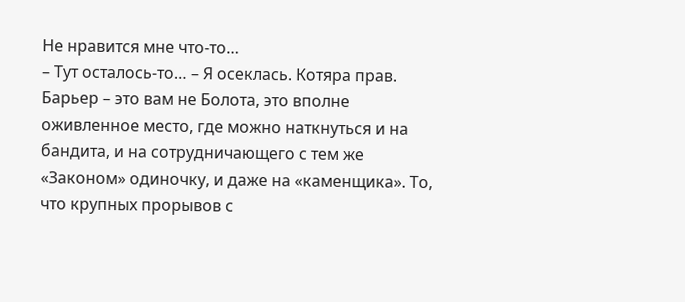Не нравится мне что-то…
– Тут осталось-то… – Я осеклась. Котяра прав. Барьер – это вам не Болота, это вполне оживленное место, где можно наткнуться и на бандита, и на сотрудничающего с тем же «Законом» одиночку, и даже на «каменщика». То, что крупных прорывов с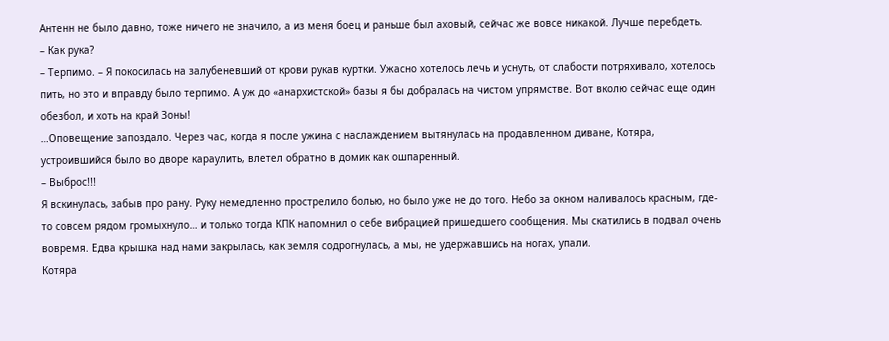Антенн не было давно, тоже ничего не значило, а из меня боец и раньше был аховый, сейчас же вовсе никакой. Лучше перебдеть.
– Как рука?
– Терпимо. – Я покосилась на залубеневший от крови рукав куртки. Ужасно хотелось лечь и уснуть, от слабости потряхивало, хотелось пить, но это и вправду было терпимо. А уж до «анархистской» базы я бы добралась на чистом упрямстве. Вот вколю сейчас еще один обезбол, и хоть на край Зоны!
…Оповещение запоздало. Через час, когда я после ужина с наслаждением вытянулась на продавленном диване, Котяра, устроившийся было во дворе караулить, влетел обратно в домик как ошпаренный.
– Выброс!!!
Я вскинулась, забыв про рану. Руку немедленно прострелило болью, но было уже не до того. Небо за окном наливалось красным, где-то совсем рядом громыхнуло… и только тогда КПК напомнил о себе вибрацией пришедшего сообщения. Мы скатились в подвал очень вовремя. Едва крышка над нами закрылась, как земля содрогнулась, а мы, не удержавшись на ногах, упали.
Котяра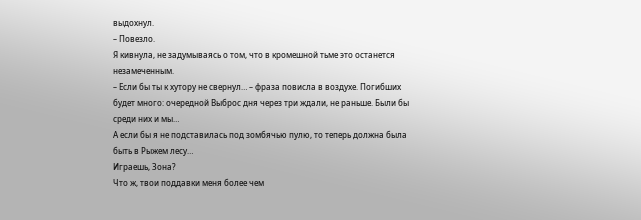выдохнул.
– Повезло.
Я кивнула, не задумываясь о том, что в кромешной тьме это останется незамеченным.
– Если бы ты к хутору не свернул… – фраза повисла в воздухе. Погибших будет много: очередной Выброс дня через три ждали, не раньше. Были бы среди них и мы…
А если бы я не подставилась под зомбячью пулю, то теперь должна была быть в Рыжем лесу…
Играешь, Зона?
Что ж, твои поддавки меня более чем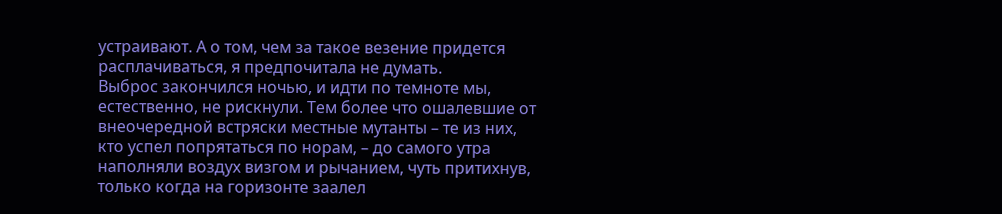устраивают. А о том, чем за такое везение придется расплачиваться, я предпочитала не думать.
Выброс закончился ночью, и идти по темноте мы, естественно, не рискнули. Тем более что ошалевшие от внеочередной встряски местные мутанты – те из них, кто успел попрятаться по норам, – до самого утра наполняли воздух визгом и рычанием, чуть притихнув, только когда на горизонте заалел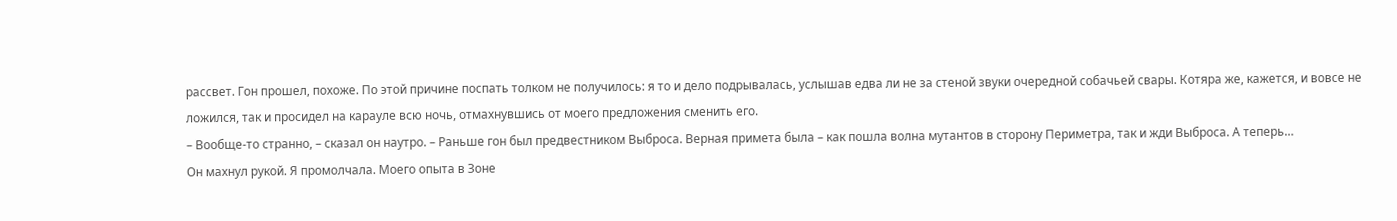рассвет. Гон прошел, похоже. По этой причине поспать толком не получилось: я то и дело подрывалась, услышав едва ли не за стеной звуки очередной собачьей свары. Котяра же, кажется, и вовсе не ложился, так и просидел на карауле всю ночь, отмахнувшись от моего предложения сменить его.
– Вообще-то странно, – сказал он наутро. – Раньше гон был предвестником Выброса. Верная примета была – как пошла волна мутантов в сторону Периметра, так и жди Выброса. А теперь…
Он махнул рукой. Я промолчала. Моего опыта в Зоне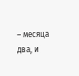– месяца два, и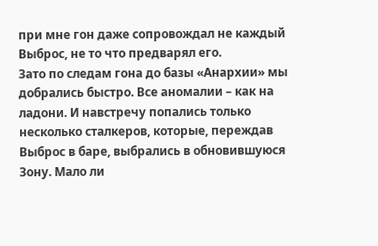при мне гон даже сопровождал не каждый Выброс, не то что предварял его.
Зато по следам гона до базы «Анархии» мы добрались быстро. Все аномалии – как на ладони. И навстречу попались только несколько сталкеров, которые, переждав Выброс в баре, выбрались в обновившуюся Зону. Мало ли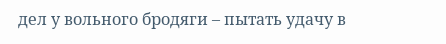дел у вольного бродяги – пытать удачу в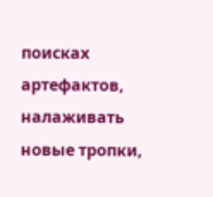поисках артефактов, налаживать новые тропки,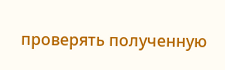проверять полученную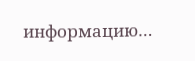информацию…